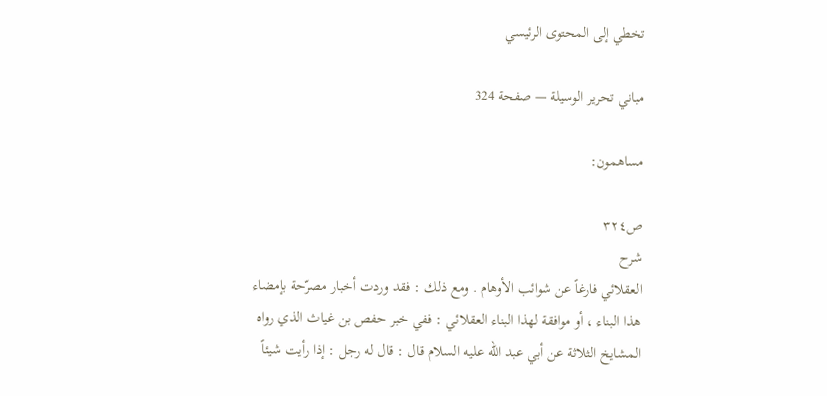تخطي إلى المحتوى الرئيسي

مباني تحرير الوسيلة — صفحة 324

مساهمون:

ص٣٢٤
شرح
العقلائي فارغاً عن شوائب الأوهام . ومع ذلك : فقد وردت أخبار مصرّحة بإمضاء هذا البناء ، أو موافقة لهذا البناء العقلائي : ففي خبر حفص بن غياث الذي رواه المشايخ الثلاثة عن أبي عبد الله عليه السلام قال : قال له رجل : إذا رأيت شيئاً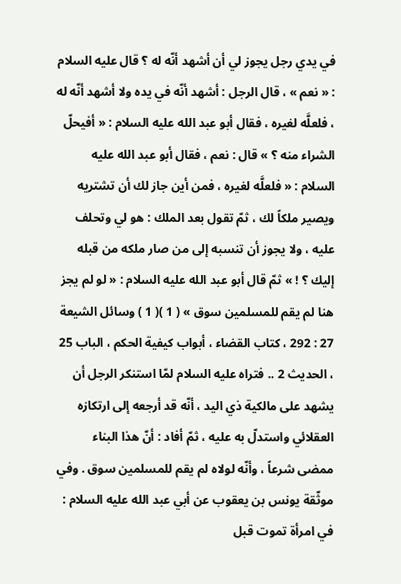في يدي رجل يجوز لي أن أشهد أنّه له ؟ قال عليه السلام : « نعم » ، قال الرجل : أشهد أنّه في يده ولا أشهد أنّه له ، فلعلَّه لغيره ، فقال أبو عبد الله عليه السلام : « أفيحلّ الشراء منه ؟ » قال : نعم ، فقال أبو عبد الله عليه السلام : « فلعلَّه لغيره ، فمن أين جاز لك أن تشتريه ويصير ملكاً لك ، ثمّ تقول بعد الملك : هو لي وتحلف عليه ، ولا يجوز أن تنسبه إلى من صار ملكه من قبله إليك ؟ ! » ثمّ قال أبو عبد الله عليه السلام : « لو لم يجز هنا لم يقم للمسلمين سوق » ( 1 )( 1 ) وسائل الشيعة 27 : 292 ، كتاب القضاء ، أبواب كيفية الحكم ، الباب 25 ، الحديث 2 .. فتراه عليه السلام لمّا استنكر الرجل أن يشهد على مالكية ذي اليد ، أنّه قد أرجعه إلى ارتكازه العقلائي واستدلّ به عليه ، ثمّ أفاد : أنّ هذا البناء ممضى شرعاً ، وأنّه لولاه لم يقم للمسلمين سوق . وفي موثّقة يونس بن يعقوب عن أبي عبد الله عليه السلام : في امرأة تموت قبل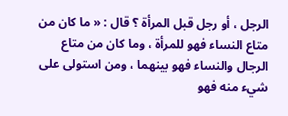الرجل ، أو رجل قبل المرأة ؟ قال : « ما كان من متاع النساء فهو للمرأة ، وما كان من متاع الرجال والنساء فهو بينهما ، ومن استولى على شيء منه فهو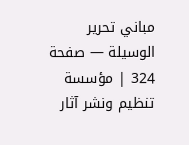مباني تحرير الوسيلة — صفحة 324 | مؤسسة تنظيم ونشر آثار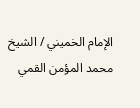الإمام الخميني / الشيخ محمد المؤمن القمي